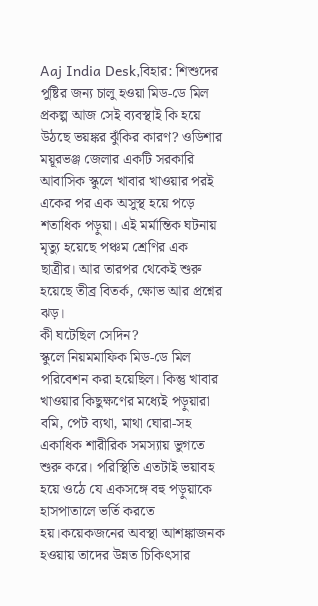Aaj India Desk,বিহার: শিশুদের পুষ্টির জন্য চালু হওয়া মিড-ডে মিল প্রকল্প আজ সেই ব্যবস্থাই কি হয়ে উঠছে ভয়ঙ্কর ঝুঁকির কারণ? ওডিশার ময়ূরভঞ্জ জেলার একটি সরকারি আবাসিক স্কুলে খাবার খাওয়ার পরই একের পর এক অসুস্থ হয়ে পড়ে শতাধিক পড়ুয়া। এই মর্মান্তিক ঘটনায় মৃত্যু হয়েছে পঞ্চম শ্রেণির এক ছাত্রীর। আর তারপর থেকেই শুরু হয়েছে তীব্র বিতর্ক, ক্ষোভ আর প্রশ্নের ঝড়।
কী ঘটেছিল সেদিন?
স্কুলে নিয়মমাফিক মিড-ডে মিল পরিবেশন করা হয়েছিল। কিন্তু খাবার খাওয়ার কিছুক্ষণের মধ্যেই পড়ুয়ারা বমি, পেট ব্যথা, মাথা ঘোরা-সহ একাধিক শারীরিক সমস্যায় ভুগতে শুরু করে। পরিস্থিতি এতটাই ভয়াবহ হয়ে ওঠে যে একসঙ্গে বহু পড়ুয়াকে হাসপাতালে ভর্তি করতে হয়।কয়েকজনের অবস্থা আশঙ্কাজনক হওয়ায় তাদের উন্নত চিকিৎসার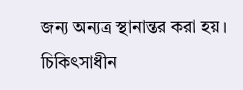জন্য অন্যত্র স্থানান্তর করা হয়। চিকিৎসাধীন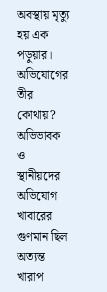অবস্থায় মৃত্যু হয় এক পড়ুয়ার।
অভিযোগের তীর কোথায়?
অভিভাবক ও স্থানীয়দের অভিযোগ খাবারের গুণমান ছিল অত্যন্ত খারাপ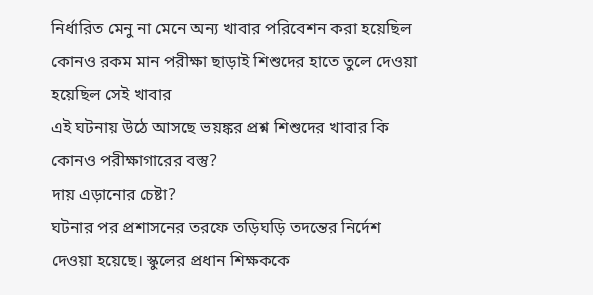নির্ধারিত মেনু না মেনে অন্য খাবার পরিবেশন করা হয়েছিল
কোনও রকম মান পরীক্ষা ছাড়াই শিশুদের হাতে তুলে দেওয়া হয়েছিল সেই খাবার
এই ঘটনায় উঠে আসছে ভয়ঙ্কর প্রশ্ন শিশুদের খাবার কি কোনও পরীক্ষাগারের বস্তু?
দায় এড়ানোর চেষ্টা?
ঘটনার পর প্রশাসনের তরফে তড়িঘড়ি তদন্তের নির্দেশ দেওয়া হয়েছে। স্কুলের প্রধান শিক্ষককে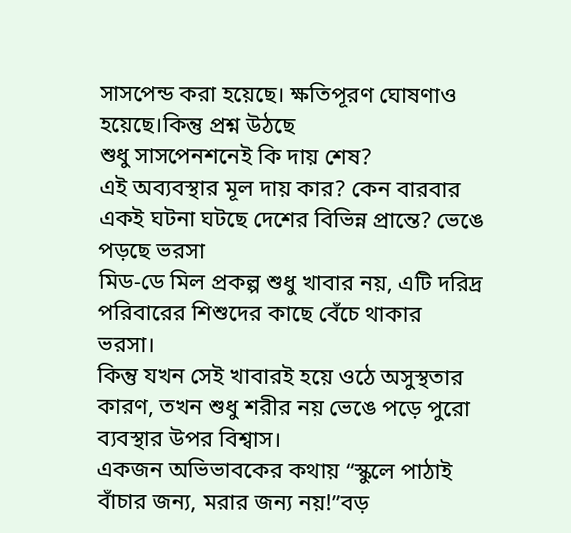সাসপেন্ড করা হয়েছে। ক্ষতিপূরণ ঘোষণাও হয়েছে।কিন্তু প্রশ্ন উঠছে
শুধু সাসপেনশনেই কি দায় শেষ?
এই অব্যবস্থার মূল দায় কার? কেন বারবার একই ঘটনা ঘটছে দেশের বিভিন্ন প্রান্তে? ভেঙে পড়ছে ভরসা
মিড-ডে মিল প্রকল্প শুধু খাবার নয়, এটি দরিদ্র পরিবারের শিশুদের কাছে বেঁচে থাকার ভরসা।
কিন্তু যখন সেই খাবারই হয়ে ওঠে অসুস্থতার কারণ, তখন শুধু শরীর নয় ভেঙে পড়ে পুরো ব্যবস্থার উপর বিশ্বাস।
একজন অভিভাবকের কথায় “স্কুলে পাঠাই বাঁচার জন্য, মরার জন্য নয়!”বড়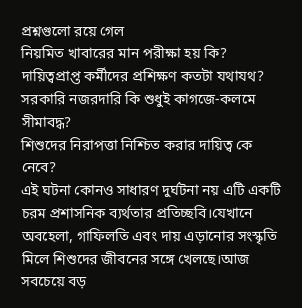প্রশ্নগুলো রয়ে গেল
নিয়মিত খাবারের মান পরীক্ষা হয় কি?
দায়িত্বপ্রাপ্ত কর্মীদের প্রশিক্ষণ কতটা যথাযথ?
সরকারি নজরদারি কি শুধুই কাগজে-কলমে সীমাবদ্ধ?
শিশুদের নিরাপত্তা নিশ্চিত করার দায়িত্ব কে নেবে?
এই ঘটনা কোনও সাধারণ দুর্ঘটনা নয় এটি একটি চরম প্রশাসনিক ব্যর্থতার প্রতিচ্ছবি।যেখানে অবহেলা, গাফিলতি এবং দায় এড়ানোর সংস্কৃতি মিলে শিশুদের জীবনের সঙ্গে খেলছে।আজ সবচেয়ে বড়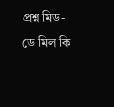প্রশ্ন মিড-ডে মিল কি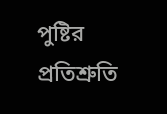পুষ্টির প্রতিশ্রুতি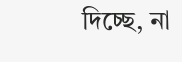দিচ্ছে, না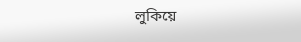লুকিয়ে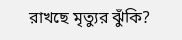রাখছে মৃত্যুর ঝুঁকি?